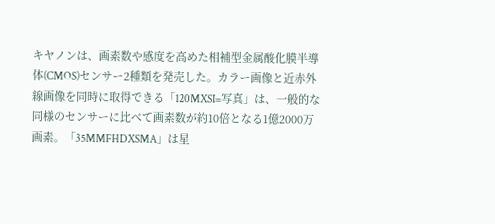キヤノンは、画素数や感度を高めた相補型金属酸化膜半導体(CMOS)センサー2種類を発売した。カラー画像と近赤外線画像を同時に取得できる「120MXSI=写真」は、一般的な同様のセンサーに比べて画素数が約10倍となる1億2000万画素。「35MMFHDXSMA」は星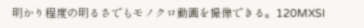明かり程度の明るさでもモノクロ動画を撮像できる。120MXSI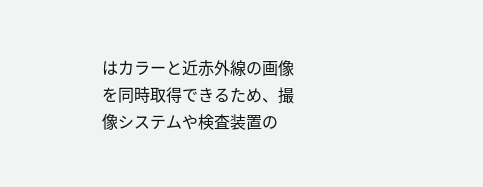はカラーと近赤外線の画像を同時取得できるため、撮像システムや検査装置の